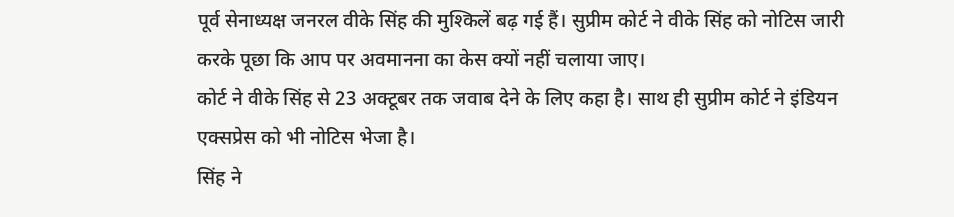पूर्व सेनाध्यक्ष जनरल वीके सिंह की मुश्किलें बढ़ गई हैं। सुप्रीम कोर्ट ने वीके सिंह को नोटिस जारी करके पूछा कि आप पर अवमानना का केस क्यों नहीं चलाया जाए।
कोर्ट ने वीके सिंह से 23 अक्टूबर तक जवाब देने के लिए कहा है। साथ ही सुप्रीम कोर्ट ने इंडियन एक्सप्रेस को भी नोटिस भेजा है।
सिंह ने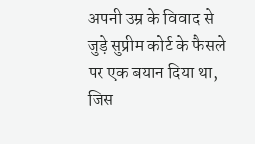अपनी उम्र के विवाद से जुड़े सुप्रीम कोर्ट के फैसले पर एक बयान दिया था, जिस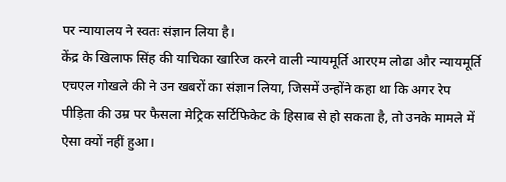पर न्यायालय ने स्वतः संज्ञान लिया है।
केंद्र के खिलाफ सिंह की याचिका खारिज करने वाली न्यायमूर्ति आरएम लोढा और न्यायमूर्ति एचएल गोखले की ने उन खबरों का संज्ञान लिया, जिसमें उन्होंने कहा था कि अगर रेप पीड़िता की उम्र पर फैसला मेट्रिक सर्टिफिकेट के हिसाब से हो सकता है, तो उनके मामले में ऐसा क्यों नहीं हुआ।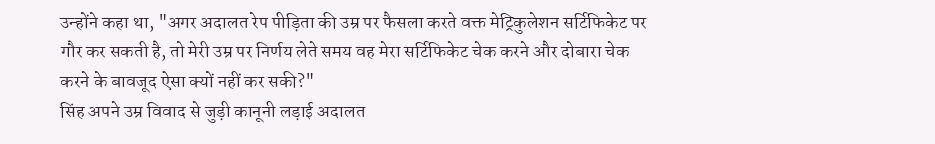उन्होंने कहा था, "अगर अदालत रेप पीड़िता की उम्र पर फैसला करते वक्त मेट्रिकुलेशन सर्टिफिकेट पर गौर कर सकती है, तो मेरी उम्र पर निर्णय लेते समय वह मेरा सर्टिफिकेट चेक करने और दोबारा चेक करने के बावजूद ऐसा क्यों नहीं कर सकी?"
सिंह अपने उम्र विवाद से जुड़ी कानूनी लड़ाई अदालत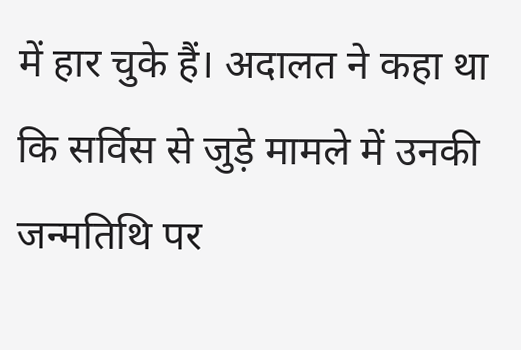में हार चुके हैं। अदालत ने कहा था कि सर्विस से जुड़े मामले में उनकी जन्मतिथि पर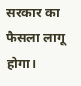सरकार का फैसला लागू होगा।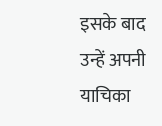इसके बाद उन्हें अपनी याचिका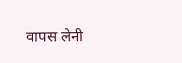वापस लेनी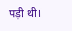पड़ी थी।